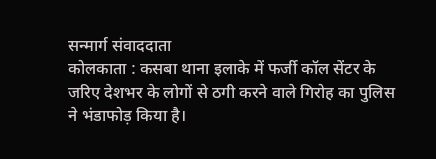सन्मार्ग संवाददाता
कोलकाता : कसबा थाना इलाके में फर्जी कॉल सेंटर के जरिए देशभर के लोगों से ठगी करने वाले गिरोह का पुलिस ने भंडाफोड़ किया है।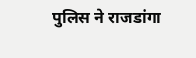पुलिस ने राजडांगा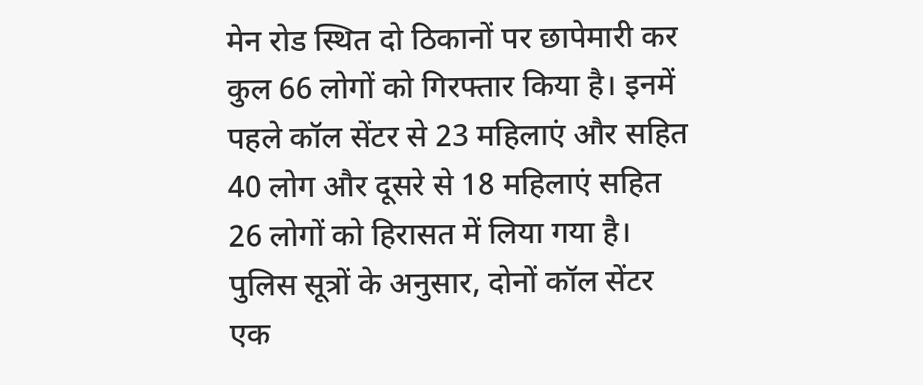मेन रोड स्थित दो ठिकानों पर छापेमारी कर कुल 66 लोगों को गिरफ्तार किया है। इनमें पहले कॉल सेंटर से 23 महिलाएं और सहित 40 लोग और दूसरे से 18 महिलाएं सहित 26 लोगों को हिरासत में लिया गया है। पुलिस सूत्रों के अनुसार, दोनों कॉल सेंटर एक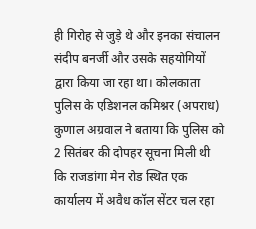ही गिरोह से जुड़े थे और इनका संचालन संदीप बनर्जी और उसके सहयोगियों द्वारा किया जा रहा था। कोलकाता पुलिस के एडिशनल कमिश्नर (अपराध) कुणाल अग्रवाल ने बताया कि पुलिस को 2 सितंबर की दोपहर सूचना मिली थी कि राजडांगा मेन रोड स्थित एक कार्यालय में अवैध कॉल सेंटर चल रहा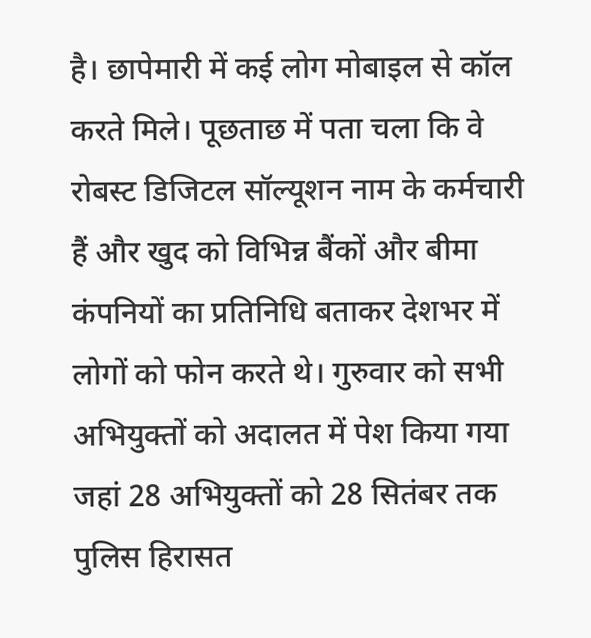है। छापेमारी में कई लोग मोबाइल से कॉल करते मिले। पूछताछ में पता चला कि वे रोबस्ट डिजिटल सॉल्यूशन नाम के कर्मचारी हैं और खुद को विभिन्न बैंकों और बीमा कंपनियों का प्रतिनिधि बताकर देशभर में लोगों को फोन करते थे। गुरुवार को सभी अभियुक्तों को अदालत में पेश किया गया जहां 28 अभियुक्तों को 28 सितंबर तक पुलिस हिरासत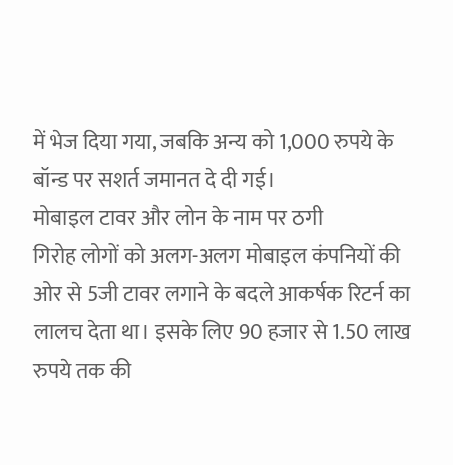में भेज दिया गया, जबकि अन्य को 1,000 रुपये के बॉन्ड पर सशर्त जमानत दे दी गई।
मोबाइल टावर और लोन के नाम पर ठगी
गिरोह लोगों को अलग-अलग मोबाइल कंपनियों की ओर से 5जी टावर लगाने के बदले आकर्षक रिटर्न का लालच देता था। इसके लिए 90 हजार से 1.50 लाख रुपये तक की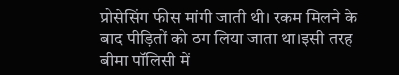प्रोसेसिंग फीस मांगी जाती थी। रकम मिलने के बाद पीड़ितों को ठग लिया जाता था।इसी तरह बीमा पॉलिसी में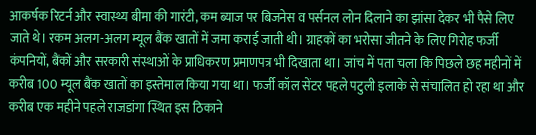आकर्षक रिटर्न और स्वास्थ्य बीमा की गारंटी, कम ब्याज पर बिजनेस व पर्सनल लोन दिलाने का झांसा देकर भी पैसे लिए जाते थे। रकम अलग-अलग म्यूल बैंक खातों में जमा कराई जाती थी। ग्राहकों का भरोसा जीतने के लिए गिरोह फर्जी कंपनियों, बैंकों और सरकारी संस्थाओं के प्राधिकरण प्रमाणपत्र भी दिखाता था। जांच में पता चला कि पिछले छह महीनों में करीब 100 म्यूल बैंक खातों का इस्तेमाल किया गया था। फर्जी कॉल सेंटर पहले पटुली इलाके से संचालित हो रहा था और करीब एक महीने पहले राजडांगा स्थित इस ठिकाने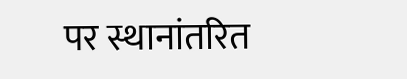पर स्थानांतरित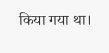किया गया था।